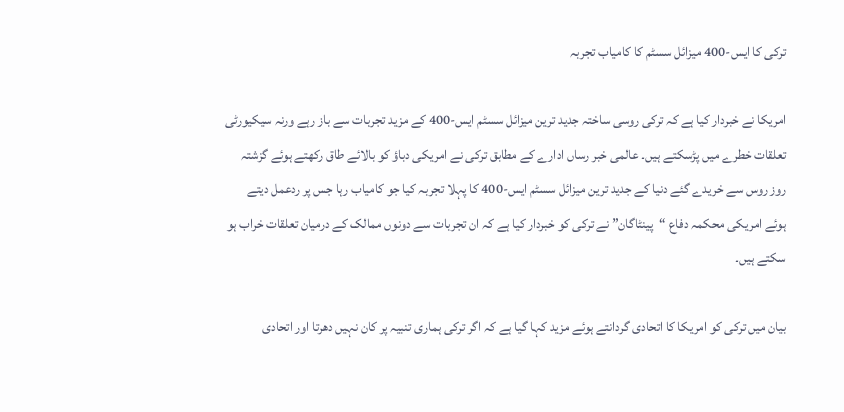ترکی کا ایس-400 میزائل سسٹم کا کامیاب تجربہ

امریکا نے خبردار کیا ہے کہ ترکی روسی ساختہ جدید ترین میزائل سسٹم ایس-400 کے مزید تجربات سے باز رہے ورنہ سیکیورٹی تعلقات خطرے میں پڑسکتے ہیں۔ عالمی خبر رساں ادارے کے مطابق ترکی نے امریکی دباؤ کو بالائے طاق رکھتے ہوئے گزشتہ روز روس سے خریدے گئے دنیا کے جدید ترین میزائل سسٹم ایس-400 کا پہلا تجربہ کیا جو کامیاب رہا جس پر ردعمل دیتے ہوئے امریکی محکمہ دفاع “پینٹاگان” نے ترکی کو خبردار کیا ہے کہ ان تجربات سے دونوں ممالک کے درمیان تعلقات خراب ہو سکتے ہیں۔

بیان میں ترکی کو امریکا کا اتحادی گردانتے ہوئے مزید کہا گیا ہے کہ اگر ترکی ہماری تنبیہ پر کان نہیں دھرتا اور اتحادی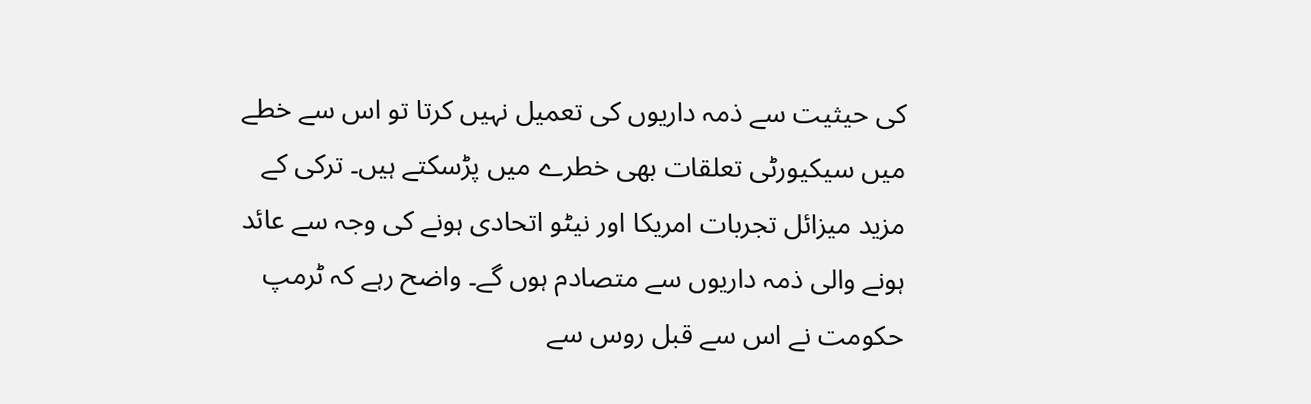کی حیثیت سے ذمہ داریوں کی تعمیل نہیں کرتا تو اس سے خطے میں سیکیورٹی تعلقات بھی خطرے میں پڑسکتے ہیں۔ ترکی کے مزید میزائل تجربات امریکا اور نیٹو اتحادی ہونے کی وجہ سے عائد ہونے والی ذمہ داریوں سے متصادم ہوں گے۔ واضح رہے کہ ٹرمپ حکومت نے اس سے قبل روس سے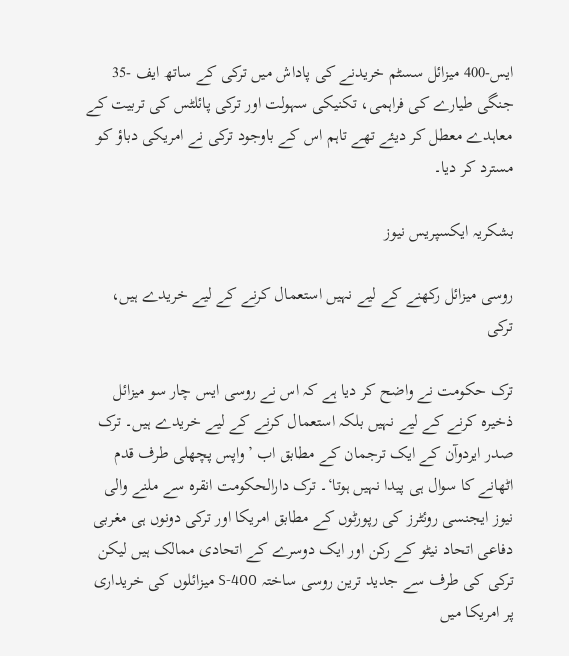ایس-400 میزائل سسٹم خریدنے کی پاداش میں ترکی کے ساتھ ایف -35 جنگی طیارے کی فراہمی، تکنیکی سہولت اور ترکی پائلٹس کی تربیت کے معاہدے معطل کر دیئے تھے تاہم اس کے باوجود ترکی نے امریکی دباؤ کو مسترد کر دیا۔

بشکریہ ایکسپریس نیوز

روسی میزائل رکھنے کے لیے نہیں استعمال کرنے کے لیے خریدے ہیں، ترکی

ترک حکومت نے واضح کر دیا ہے کہ اس نے روسی ایس چار سو میزائل ذخیرہ کرنے کے لیے نہیں بلکہ استعمال کرنے کے لیے خریدے ہیں۔ ترک صدر ایردوآن کے ایک ترجمان کے مطابق اب ’واپس پچھلی طرف قدم اٹھانے کا سوال ہی پیدا نہیں ہوتا‘۔ ترک دارالحکومت انقرہ سے ملنے والی نیوز ایجنسی روئٹرز کی رپورٹوں کے مطابق امریکا اور ترکی دونوں ہی مغربی دفاعی اتحاد نیٹو کے رکن اور ایک دوسرے کے اتحادی ممالک ہیں لیکن ترکی کی طرف سے جدید ترین روسی ساختہ S-400 میزائلوں کی خریداری پر امریکا میں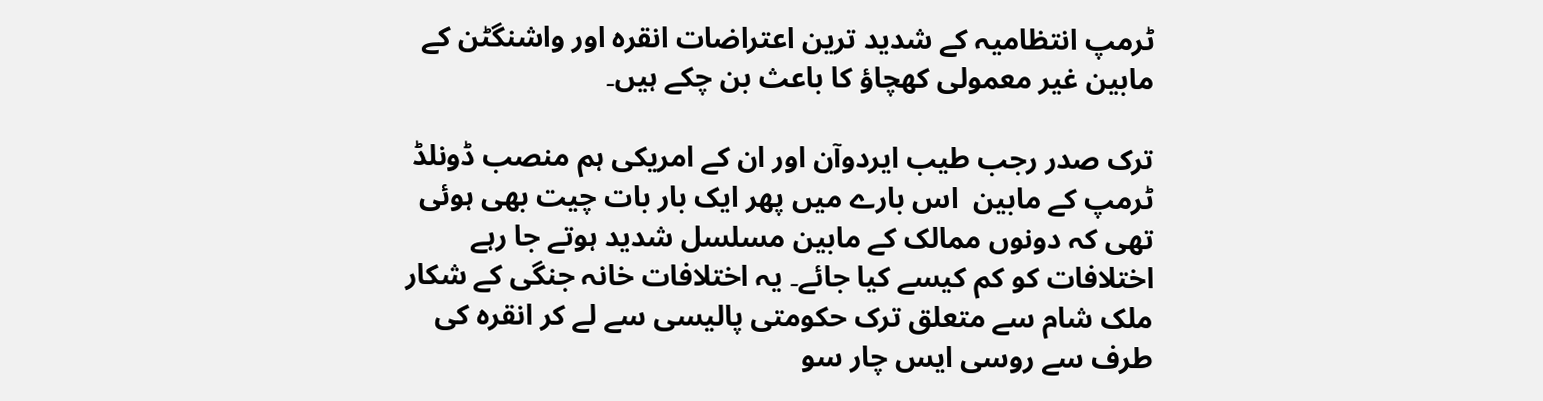ٹرمپ انتظامیہ کے شدید ترین اعتراضات انقرہ اور واشنگٹن کے مابین غیر معمولی کھچاؤ کا باعث بن چکے ہیں۔

ترک صدر رجب طیب ایردوآن اور ان کے امریکی ہم منصب ڈونلڈ ٹرمپ کے مابین  اس بارے میں پھر ایک بار بات چیت بھی ہوئی تھی کہ دونوں ممالک کے مابین مسلسل شدید ہوتے جا رہے اختلافات کو کم کیسے کیا جائے۔ یہ اختلافات خانہ جنگی کے شکار ملک شام سے متعلق ترک حکومتی پالیسی سے لے کر انقرہ کی طرف سے روسی ایس چار سو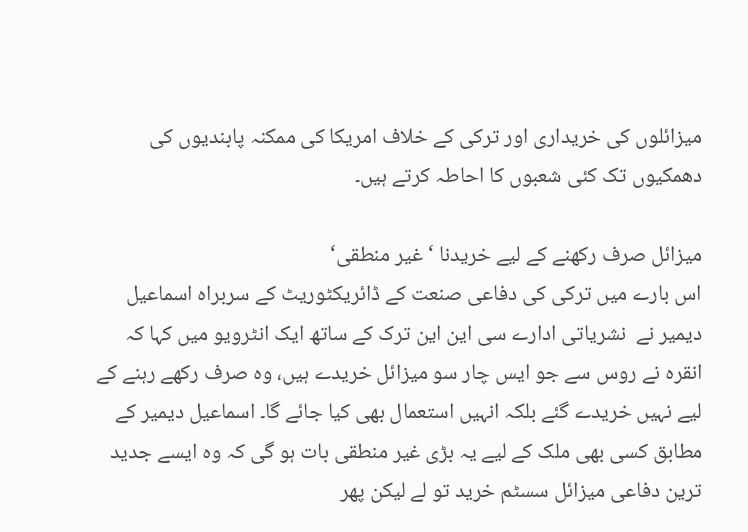میزائلوں کی خریداری اور ترکی کے خلاف امریکا کی ممکنہ پابندیوں کی دھمکیوں تک کئی شعبوں کا احاطہ کرتے ہیں۔

میزائل صرف رکھنے کے لیے خریدنا ‘غیر منطقی‘
اس بارے میں ترکی کی دفاعی صنعت کے ڈائریکٹوریٹ کے سربراہ اسماعیل دیمیر نے  نشریاتی ادارے سی این این ترک کے ساتھ ایک انٹرویو میں کہا کہ انقرہ نے روس سے جو ایس چار سو میزائل خریدے ہیں، وہ صرف رکھے رہنے کے لیے نہیں خریدے گئے بلکہ انہیں استعمال بھی کیا جائے گا۔ اسماعیل دیمیر کے مطابق کسی بھی ملک کے لیے یہ بڑی غیر منطقی بات ہو گی کہ وہ ایسے جدید ترین دفاعی میزائل سسٹم خرید تو لے لیکن پھر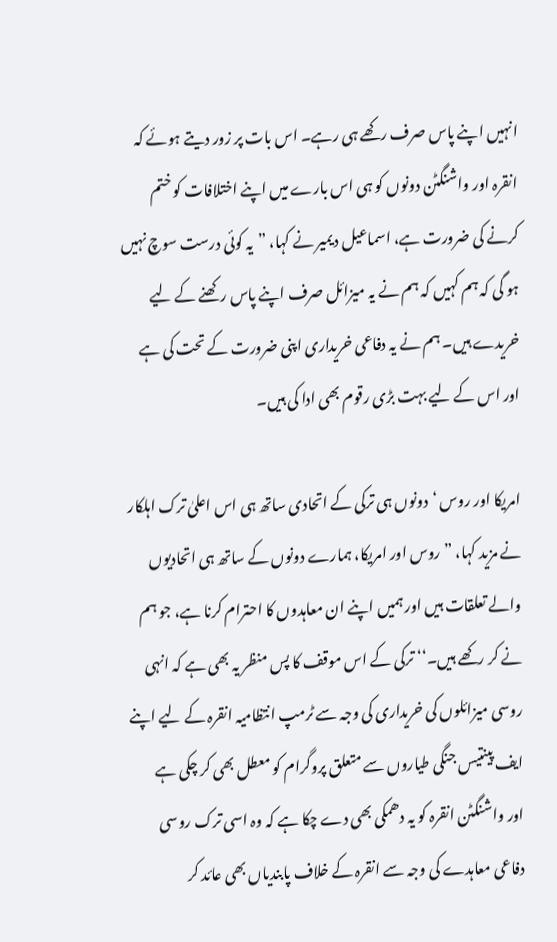انہیں اپنے پاس صرف رکھے ہی رہے۔ اس بات پر زور دیتے ہوئے کہ انقرہ اور واشنگٹن دونوں کو ہی اس بارے میں اپنے اختلافات کو ختم کرنے کی ضرورت ہے، اسماعیل دیمیر نے کہا، ”یہ کوئی درست سوچ نہیں ہو گی کہ ہم کہیں کہ ہم نے یہ میزائل صرف اپنے پاس رکھنے کے لیے خریدے ہیں۔ ہم نے یہ دفاعی خریداری اپنی ضرورت کے تحت کی ہے اور اس کے لیے بہت بڑی رقوم بھی ادا کی ہیں۔

امریکا اور روس ‘دونوں ہی ترکی کے اتحادی ساتھ ہی اس اعلیٰ ترک اہلکار نے مزید کہا، ”روس اور امریکا، ہمارے دونوں کے ساتھ ہی اتحادیوں والے تعلقات ہیں اور ہمیں اپنے ان معاہدوں کا احترام کرنا ہے، جو ہم نے کر رکھے ہیں۔‘‘ ترکی کے اس موقف کا پس منظر یہ بھی ہے کہ انہی روسی میزائلوں کی خریداری کی وجہ سے ٹرمپ انتظامیہ انقرہ کے لیے اپنے ایف پینتیس جنگی طیاروں سے متعلق پروگرام کو معطل بھی کر چکی ہے اور واشنگٹن انقرہ کو یہ دھمکی بھی دے چکا ہے کہ وہ اسی ترک روسی دفاعی معاہدے کی وجہ سے انقرہ کے خلاف پابندیاں بھی عائد کر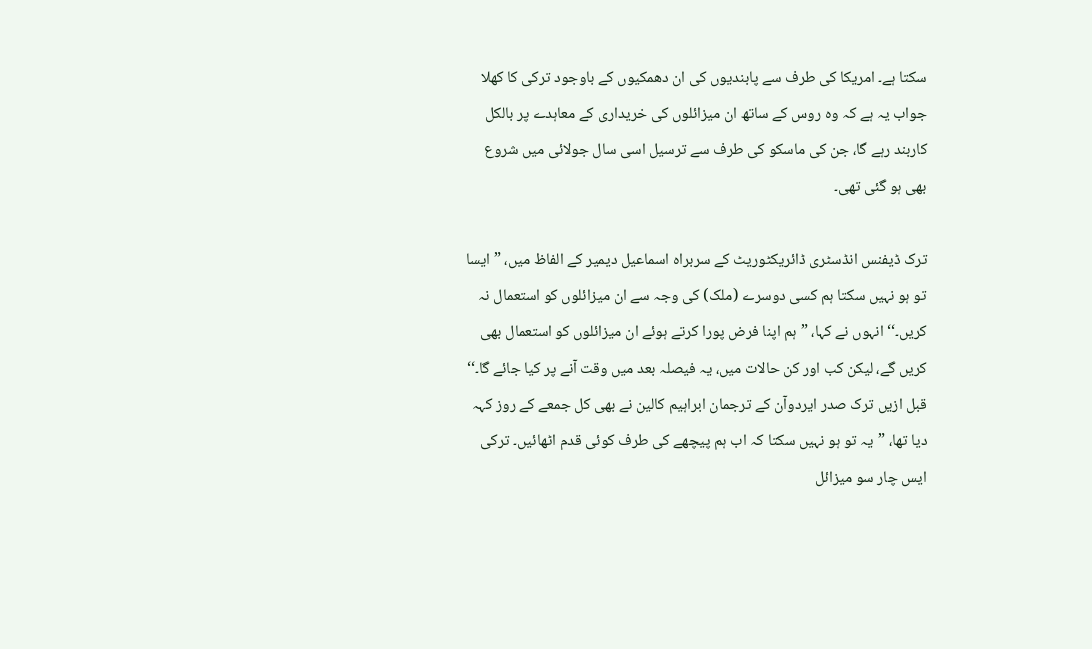سکتا ہے۔ امریکا کی طرف سے پابندیوں کی ان دھمکیوں کے باوجود ترکی کا کھلا جواب یہ ہے کہ وہ روس کے ساتھ ان میزائلوں کی خریداری کے معاہدے پر بالکل کاربند رہے گا، جن کی ماسکو کی طرف سے ترسیل اسی سال جولائی میں شروع بھی ہو گئی تھی۔

ترک ڈیفنس انڈسٹری ڈائریکٹوریٹ کے سربراہ اسماعیل دیمیر کے الفاظ میں، ”ایسا تو ہو نہیں سکتا ہم کسی دوسرے (ملک) کی وجہ سے ان میزائلوں کو استعمال نہ کریں۔‘‘ انہوں نے کہا، ”ہم اپنا فرض پورا کرتے ہوئے ان میزائلوں کو استعمال بھی کریں گے، لیکن کب اور کن حالات میں، یہ فیصلہ بعد میں وقت آنے پر کیا جائے گا۔‘‘ قبل ازیں ترک صدر ایردوآن کے ترجمان ابراہیم کالین نے بھی کل جمعے کے روز کہہ دیا تھا، ”یہ تو ہو نہیں سکتا کہ اب ہم پیچھے کی طرف کوئی قدم اٹھائیں۔ ترکی ایس چار سو میزائل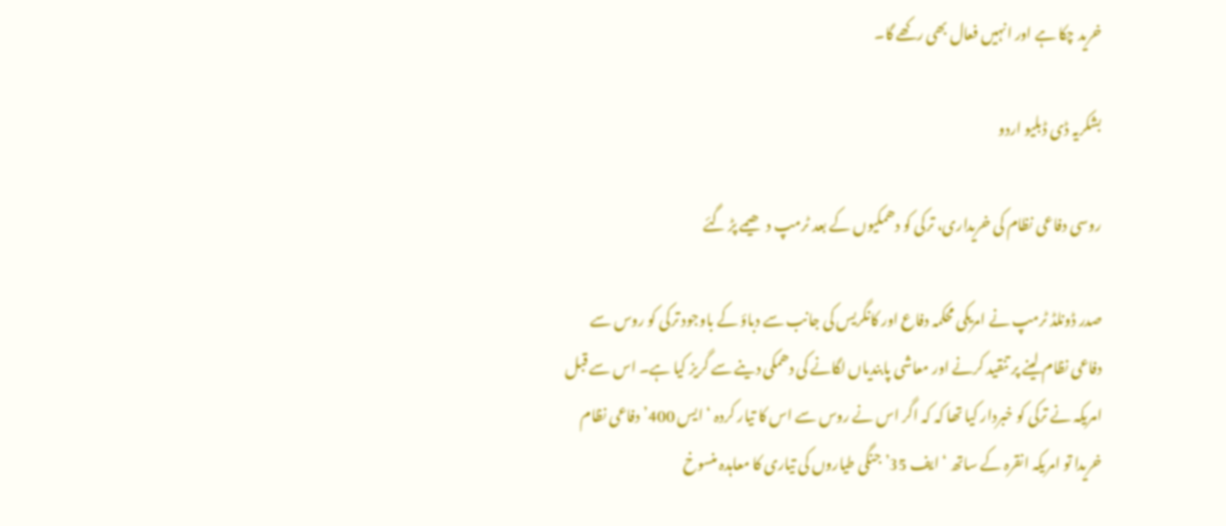خرید چکا ہے اور انہیں فعال بھی رکھے گا۔

بشکریہ ڈی ڈبلیو اردو

روسی دفاعی نظام کی خریداری، ترکی کو دھمکیوں کے بعد ٹرمپ دھیمے پڑ گئے

صدر ڈونلڈ ٹرمپ نے امریکی محکمہ دفاع اور کانگریس کی جانب سے دباؤ کے باوجود ترکی کو روس سے دفاعی نظام لینے پر تنقید کرنے اور معاشی پابندیاں لگانے کی دھمکی دینے سے گریز کیا ہے۔ اس سے قبل امریکہ نے ترکی کو خبردار کیا تھا کہ کہ اگر اس نے روس سے اس کا تیار کردہ ‘ایس 400’ دفاعی نظام خریدا تو امریکہ انقرہ کے ساتھ ‘ایف 35’ جنگی طیاروں کی تیاری کا معاہدہ منسوخ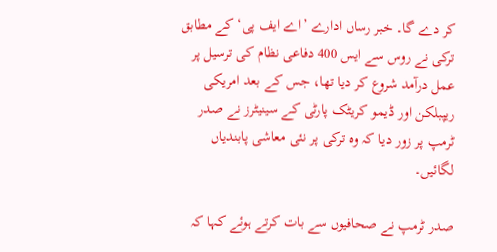کر دے گا۔ خبر رساں ادارے ’اے ایف پی‘ کے مطابق ترکی نے روس سے ایس 400 دفاعی نظام کی ترسیل پر عمل درآمد شروع کر دیا تھا، جس کے بعد امریکی ریپبلکن اور ڈیمو کریٹک پارٹی کے سینیٹرز نے صدر ٹرمپ پر زور دیا کہ وہ ترکی پر نئی معاشی پابندیاں لگائیں۔

صدر ٹرمپ نے صحافیوں سے بات کرتے ہوئے کہا کہ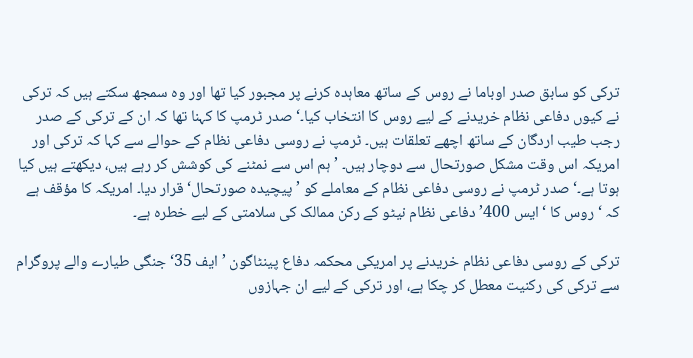ترکی کو سابق صدر اوباما نے روس کے ساتھ معاہدہ کرنے پر مجبور کیا تھا اور وہ سمجھ سکتے ہیں کہ ترکی نے کیوں دفاعی نظام خریدنے کے لیے روس کا انتخاب کیا۔‘ صدر ٹرمپ کا کہنا تھا کہ ان کے ترکی کے صدر رجب طیب اردگان کے ساتھ اچھے تعلقات ہیں۔ ٹرمپ نے روسی دفاعی نظام کے حوالے سے کہا کہ ترکی اور امریکہ اس وقت مشکل صورتحال سے دوچار ہیں۔ ’ہم اس سے نمٹنے کی کوشش کر رہے ہیں، دیکھتے ہیں کیا ہوتا ہے۔‘ صدر ٹرمپ نے روسی دفاعی نظام کے معاملے کو ’پیچیدہ صورتحال‘ قرار دیا۔ امریکہ کا مؤقف ہے کہ ‘روس کا ‘ایس 400’ دفاعی نظام نیٹو کے رکن ممالک کی سلامتی کے لیے خطرہ ہے۔

ترکی کے روسی دفاعی نظام خریدنے پر امریکی محکمہ دفاع پینٹاگون ’ایف 35‘ جنگی طیارے والے پروگرام سے ترکی کی رکنیت معطل کر چکا ہے، اور ترکی کے لیے ان جہازوں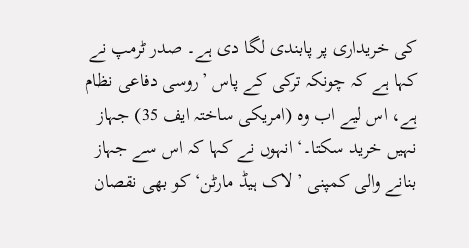کی خریداری پر پابندی لگا دی ہے۔ صدر ٹرمپ نے کہا ہے کہ چونکہ ترکی کے پاس ’روسی دفاعی نظام ہے، اس لیے اب وہ (امریکی ساختہ ایف 35) جہاز نہیں خرید سکتا۔‘ انہوں نے کہا کہ اس سے جہاز بنانے والی کمپنی ’لاک ہیڈ مارٹن‘ کو بھی نقصان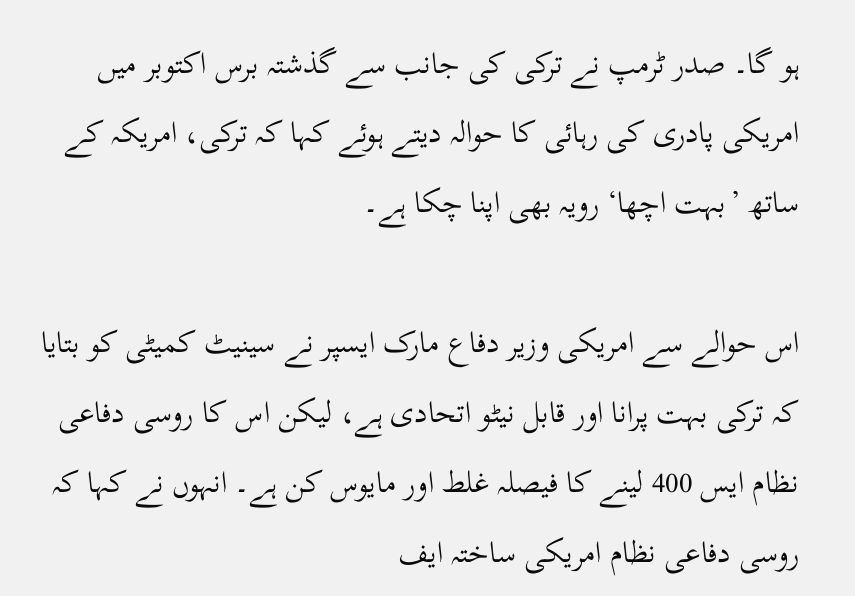ہو گا۔ صدر ٹرمپ نے ترکی کی جانب سے گذشتہ برس اکتوبر میں امریکی پادری کی رہائی کا حوالہ دیتے ہوئے کہا کہ ترکی، امریکہ کے ساتھ ’بہت اچھا‘ رویہ بھی اپنا چکا ہے۔

اس حوالے سے امریکی وزیر دفاع مارک ایسپر نے سینیٹ کمیٹی کو بتایا کہ ترکی بہت پرانا اور قابل نیٹو اتحادی ہے، لیکن اس کا روسی دفاعی نظام ایس 400 لینے کا فیصلہ غلط اور مایوس کن ہے۔ انہوں نے کہا کہ روسی دفاعی نظام امریکی ساختہ ایف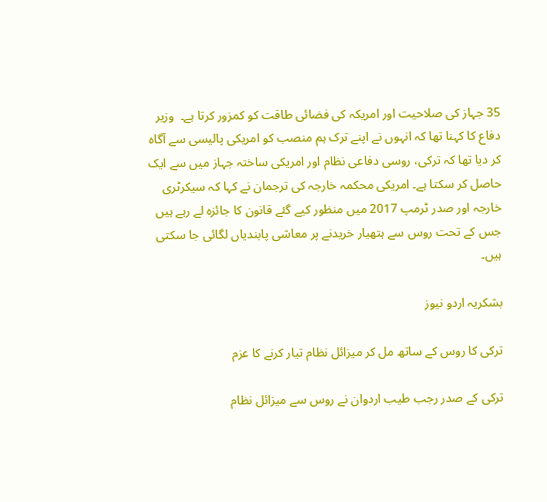35 جہاز کی صلاحیت اور امریکہ کی فضائی طاقت کو کمزور کرتا ہے۔  وزیر دفاع کا کہنا تھا کہ انہوں نے اپنے ترک ہم منصب کو امریکی پالیسی سے آگاہ کر دیا تھا کہ ترکی، روسی دفاعی نظام اور امریکی ساختہ جہاز میں سے ایک حاصل کر سکتا ہے۔ امریکی محکمہ خارجہ کی ترجمان نے کہا کہ سیکرٹری خارجہ اور صدر ٹرمپ 2017 میں منظور کیے گئے قانون کا جائزہ لے رہے ہیں جس کے تحت روس سے ہتھیار خریدنے پر معاشی پابندیاں لگائی جا سکتی ہیں۔

بشکریہ اردو نیوز

ترکی کا روس کے ساتھ مل کر میزائل نظام تیار کرنے کا عزم

ترکی کے صدر رجب طیب اردوان نے روس سے میزائل نظام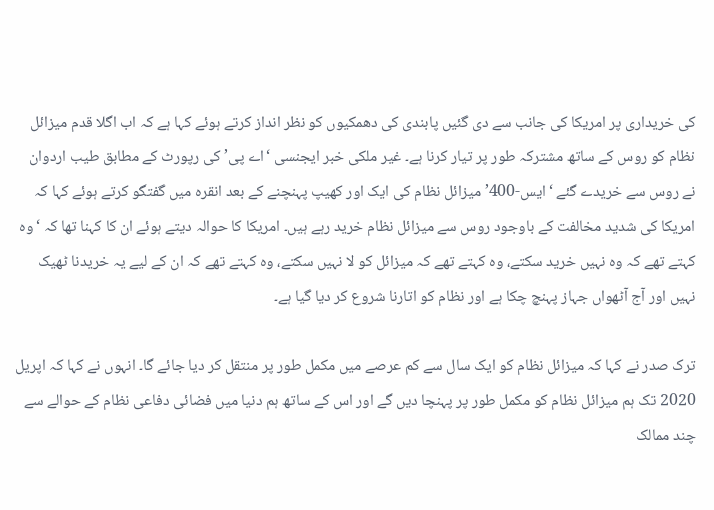کی خریداری پر امریکا کی جانب سے دی گئیں پابندی کی دھمکیوں کو نظر انداز کرتے ہوئے کہا ہے کہ اب اگلا قدم میزائل نظام کو روس کے ساتھ مشترکہ طور پر تیار کرنا ہے۔ غیر ملکی خبر ایجنسی ‘اے پی’ کی رپورٹ کے مطابق طیب اردوان نے روس سے خریدے گئے ‘ایس-400’ میزائل نظام کی ایک اور کھیپ پہنچنے کے بعد انقرہ میں گفتگو کرتے ہوئے کہا کہ امریکا کی شدید مخالفت کے باوجود روس سے میزائل نظام خرید رہے ہیں۔ امریکا کا حوالہ دیتے ہوئے ان کا کہنا تھا کہ ‘وہ کہتے تھے کہ وہ نہیں خرید سکتے، وہ کہتے تھے کہ میزائل کو لا نہیں سکتے، وہ کہتے تھے کہ ان کے لیے یہ خریدنا ٹھیک نہیں اور آج آٹھواں جہاز پہنچ چکا ہے اور نظام کو اتارنا شروع کر دیا گیا ہے۔

ترک صدر نے کہا کہ میزائل نظام کو ایک سال سے کم عرصے میں مکمل طور پر منتقل کر دیا جائے گا۔ انہوں نے کہا کہ اپریل 2020 تک ہم میزائل نظام کو مکمل طور پر پہنچا دیں گے اور اس کے ساتھ ہم دنیا میں فضائی دفاعی نظام کے حوالے سے چند ممالک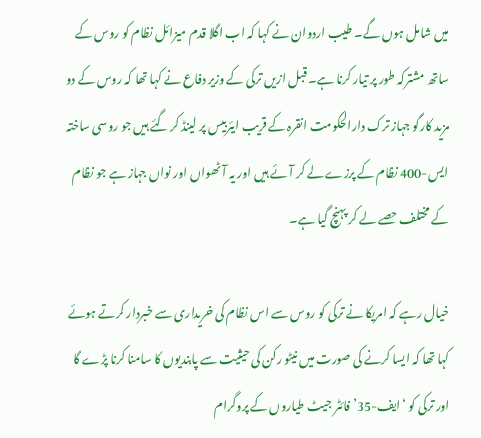میں شامل ہوں گے۔ طیب اردوان نے کہا کہ اب اگلا قدم میزائل نظام کو روس کے ساتھ مشترکہ طور پر تیار کرنا ہے۔ قبل ازیں ترکی کے وزیر دفاع نے کہا تھا کہ روس کے دو مزید کارگو جہاز ترک دارالحکومت انقرہ کے قریب ایئربیس پر لینڈ کر گئے ہیں جو روسی ساختہ ایس-400 نظام کے پرزے لے کر آئے ہیں اور یہ آٹھواں اور نواں جہاز ہے جو نظام کے مختلف حصے لے کر پہنچ گیا ہے۔

خیال رہے کہ امریکا نے ترکی کو روس سے اس نظام کی خریداری سے خبردار کرتے ہوئے کہا تھا کہ ایسا کرنے کی صورت میں نیٹو رکن کی حیثیت سے پابندیوں کا سامنا کرنا پڑے گا اور ترکی کو ‘ایف-35’ فائٹر جیٹ طیاروں کے پروگرام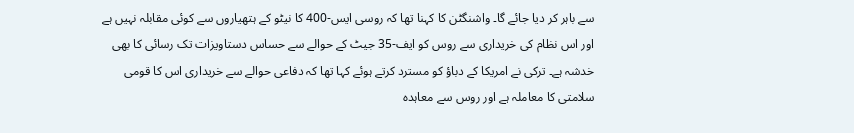سے باہر کر دیا جائے گا۔ واشنگٹن کا کہنا تھا کہ روسی ایس-400 کا نیٹو کے ہتھیاروں سے کوئی مقابلہ نہیں ہے اور اس نظام کی خریداری سے روس کو ایف-35 جیٹ کے حوالے سے حساس دستاویزات تک رسائی کا بھی خدشہ ہے۔ ترکی نے امریکا کے دباؤ کو مسترد کرتے ہوئے کہا تھا کہ دفاعی حوالے سے خریداری اس کا قومی سلامتی کا معاملہ ہے اور روس سے معاہدہ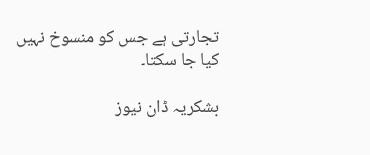تجارتی ہے جس کو منسوخ نہیں کیا جا سکتا۔

بشکریہ ڈان نیوز